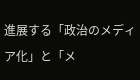進展する「政治のメディア化」と「メ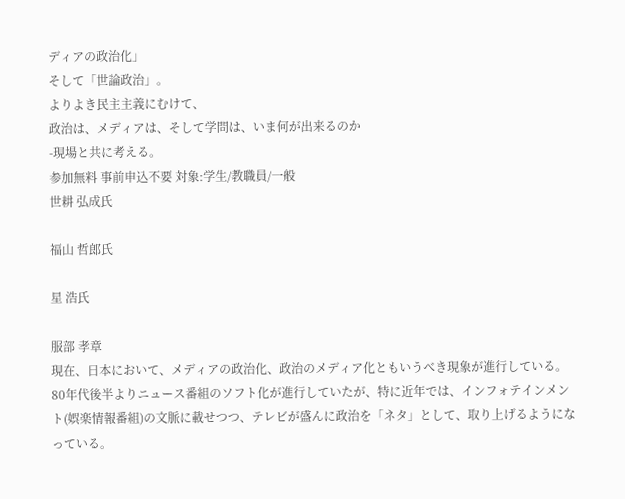ディアの政治化」
そして「世論政治」。
よりよき民主主義にむけて、
政治は、メディアは、そして学問は、いま何が出来るのか
-現場と共に考える。
参加無料 事前申込不要 対象:学生/教職員/一般
世耕 弘成氏

福山 哲郎氏

星 浩氏

服部 孝章
現在、日本において、メディアの政治化、政治のメディア化ともいうべき現象が進行している。80年代後半よりニュース番組のソフト化が進行していたが、特に近年では、インフォテインメント(娯楽情報番組)の文脈に載せつつ、テレビが盛んに政治を「ネタ」として、取り上げるようになっている。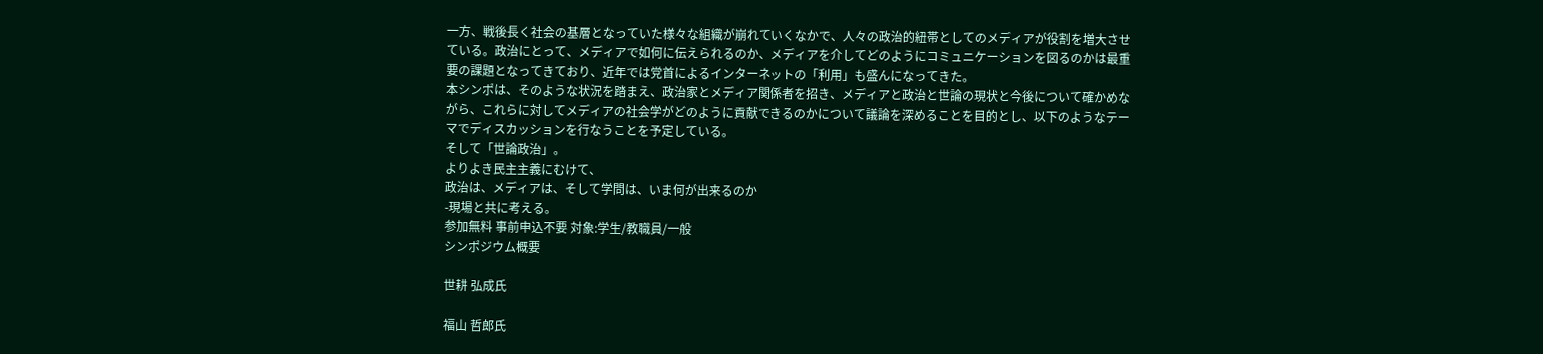一方、戦後長く社会の基層となっていた様々な組織が崩れていくなかで、人々の政治的紐帯としてのメディアが役割を増大させている。政治にとって、メディアで如何に伝えられるのか、メディアを介してどのようにコミュニケーションを図るのかは最重要の課題となってきており、近年では党首によるインターネットの「利用」も盛んになってきた。
本シンポは、そのような状況を踏まえ、政治家とメディア関係者を招き、メディアと政治と世論の現状と今後について確かめながら、これらに対してメディアの社会学がどのように貢献できるのかについて議論を深めることを目的とし、以下のようなテーマでディスカッションを行なうことを予定している。
そして「世論政治」。
よりよき民主主義にむけて、
政治は、メディアは、そして学問は、いま何が出来るのか
-現場と共に考える。
参加無料 事前申込不要 対象:学生/教職員/一般
シンポジウム概要

世耕 弘成氏

福山 哲郎氏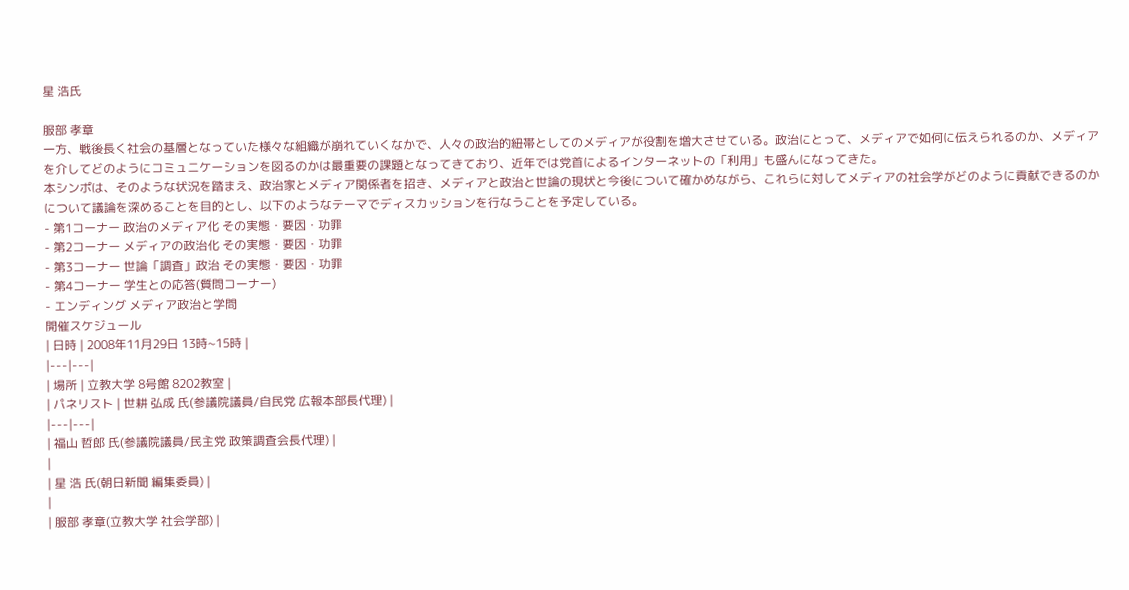星 浩氏

服部 孝章
一方、戦後長く社会の基層となっていた様々な組織が崩れていくなかで、人々の政治的紐帯としてのメディアが役割を増大させている。政治にとって、メディアで如何に伝えられるのか、メディアを介してどのようにコミュニケーションを図るのかは最重要の課題となってきており、近年では党首によるインターネットの「利用」も盛んになってきた。
本シンポは、そのような状況を踏まえ、政治家とメディア関係者を招き、メディアと政治と世論の現状と今後について確かめながら、これらに対してメディアの社会学がどのように貢献できるのかについて議論を深めることを目的とし、以下のようなテーマでディスカッションを行なうことを予定している。
- 第1コーナー 政治のメディア化 その実態・要因・功罪
- 第2コーナー メディアの政治化 その実態・要因・功罪
- 第3コーナー 世論「調査」政治 その実態・要因・功罪
- 第4コーナー 学生との応答(質問コーナー)
- エンディング メディア政治と学問
開催スケジュール
| 日時 | 2008年11月29日 13時~15時 |
|---|---|
| 場所 | 立教大学 8号館 8202教室 |
| パネリスト | 世耕 弘成 氏(参議院議員/自民党 広報本部長代理) |
|---|---|
| 福山 哲郎 氏(参議院議員/民主党 政策調査会長代理) |
|
| 星 浩 氏(朝日新聞 編集委員) |
|
| 服部 孝章(立教大学 社会学部) |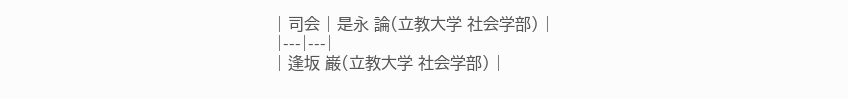| 司会 | 是永 論(立教大学 社会学部) |
|---|---|
| 逢坂 巌(立教大学 社会学部) |